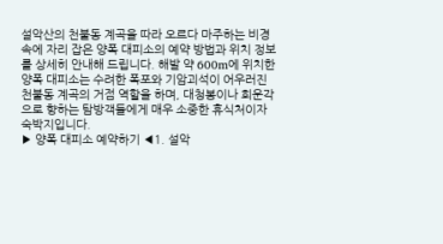설악산의 천불동 계곡을 따라 오르다 마주하는 비경 속에 자리 잡은 양폭 대피소의 예약 방법과 위치 정보를 상세히 안내해 드립니다. 해발 약 600m에 위치한 양폭 대피소는 수려한 폭포와 기암괴석이 어우러진 천불동 계곡의 거점 역할을 하며, 대청봉이나 희운각으로 향하는 탐방객들에게 매우 소중한 휴식처이자 숙박지입니다.
▶ 양폭 대피소 예약하기 ◀1. 설악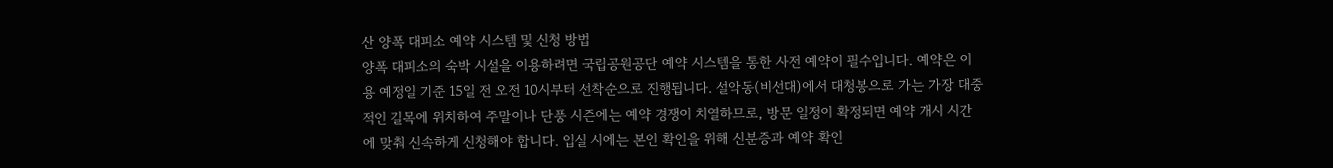산 양폭 대피소 예약 시스템 및 신청 방법
양폭 대피소의 숙박 시설을 이용하려면 국립공원공단 예약 시스템을 통한 사전 예약이 필수입니다. 예약은 이용 예정일 기준 15일 전 오전 10시부터 선착순으로 진행됩니다. 설악동(비선대)에서 대청봉으로 가는 가장 대중적인 길목에 위치하여 주말이나 단풍 시즌에는 예약 경쟁이 치열하므로, 방문 일정이 확정되면 예약 개시 시간에 맞춰 신속하게 신청해야 합니다. 입실 시에는 본인 확인을 위해 신분증과 예약 확인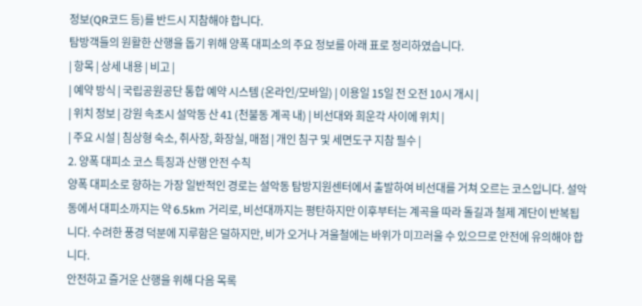정보(QR코드 등)를 반드시 지참해야 합니다.
탐방객들의 원활한 산행을 돕기 위해 양폭 대피소의 주요 정보를 아래 표로 정리하였습니다.
| 항목 | 상세 내용 | 비고 |
| 예약 방식 | 국립공원공단 통합 예약 시스템 (온라인/모바일) | 이용일 15일 전 오전 10시 개시 |
| 위치 정보 | 강원 속초시 설악동 산 41 (천불동 계곡 내) | 비선대와 희운각 사이에 위치 |
| 주요 시설 | 침상형 숙소, 취사장, 화장실, 매점 | 개인 침구 및 세면도구 지참 필수 |
2. 양폭 대피소 코스 특징과 산행 안전 수칙
양폭 대피소로 향하는 가장 일반적인 경로는 설악동 탐방지원센터에서 출발하여 비선대를 거쳐 오르는 코스입니다. 설악동에서 대피소까지는 약 6.5km 거리로, 비선대까지는 평탄하지만 이후부터는 계곡을 따라 돌길과 철제 계단이 반복됩니다. 수려한 풍경 덕분에 지루함은 덜하지만, 비가 오거나 겨울철에는 바위가 미끄러울 수 있으므로 안전에 유의해야 합니다.
안전하고 즐거운 산행을 위해 다음 목록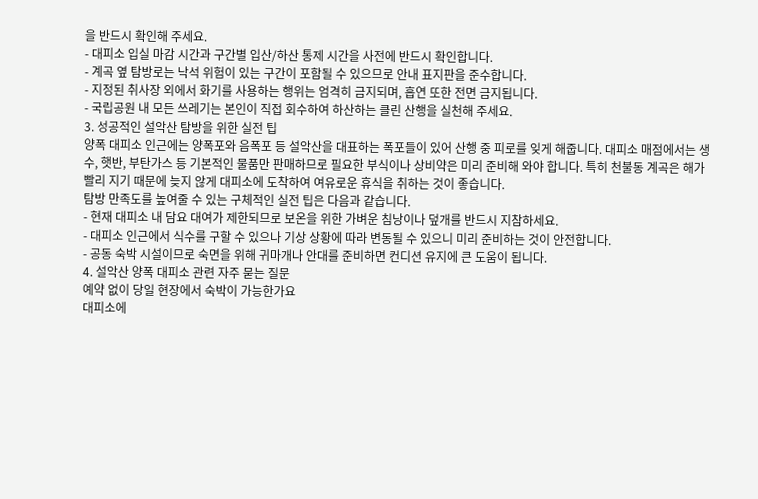을 반드시 확인해 주세요.
- 대피소 입실 마감 시간과 구간별 입산/하산 통제 시간을 사전에 반드시 확인합니다.
- 계곡 옆 탐방로는 낙석 위험이 있는 구간이 포함될 수 있으므로 안내 표지판을 준수합니다.
- 지정된 취사장 외에서 화기를 사용하는 행위는 엄격히 금지되며, 흡연 또한 전면 금지됩니다.
- 국립공원 내 모든 쓰레기는 본인이 직접 회수하여 하산하는 클린 산행을 실천해 주세요.
3. 성공적인 설악산 탐방을 위한 실전 팁
양폭 대피소 인근에는 양폭포와 음폭포 등 설악산을 대표하는 폭포들이 있어 산행 중 피로를 잊게 해줍니다. 대피소 매점에서는 생수, 햇반, 부탄가스 등 기본적인 물품만 판매하므로 필요한 부식이나 상비약은 미리 준비해 와야 합니다. 특히 천불동 계곡은 해가 빨리 지기 때문에 늦지 않게 대피소에 도착하여 여유로운 휴식을 취하는 것이 좋습니다.
탐방 만족도를 높여줄 수 있는 구체적인 실전 팁은 다음과 같습니다.
- 현재 대피소 내 담요 대여가 제한되므로 보온을 위한 가벼운 침낭이나 덮개를 반드시 지참하세요.
- 대피소 인근에서 식수를 구할 수 있으나 기상 상황에 따라 변동될 수 있으니 미리 준비하는 것이 안전합니다.
- 공동 숙박 시설이므로 숙면을 위해 귀마개나 안대를 준비하면 컨디션 유지에 큰 도움이 됩니다.
4. 설악산 양폭 대피소 관련 자주 묻는 질문
예약 없이 당일 현장에서 숙박이 가능한가요
대피소에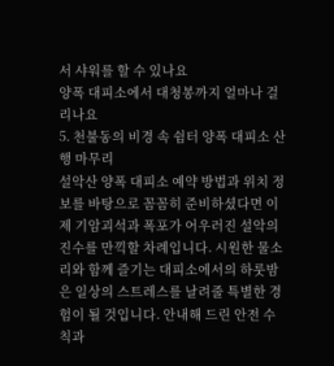서 샤워를 할 수 있나요
양폭 대피소에서 대청봉까지 얼마나 걸리나요
5. 천불동의 비경 속 쉼터 양폭 대피소 산행 마무리
설악산 양폭 대피소 예약 방법과 위치 정보를 바탕으로 꼼꼼히 준비하셨다면 이제 기암괴석과 폭포가 어우러진 설악의 진수를 만끽할 차례입니다. 시원한 물소리와 함께 즐기는 대피소에서의 하룻밤은 일상의 스트레스를 날려줄 특별한 경험이 될 것입니다. 안내해 드린 안전 수칙과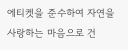에티켓을 준수하여 자연을 사랑하는 마음으로 건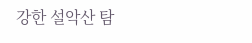강한 설악산 탐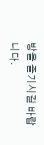방을 즐기시길 바랍니다.